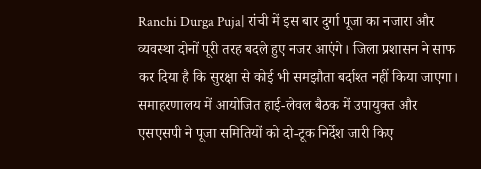Ranchi Durga Puja| रांची में इस बार दुर्गा पूजा का नजारा और व्यवस्था दोनों पूरी तरह बदले हुए नजर आएंगे। जिला प्रशासन ने साफ कर दिया है कि सुरक्षा से कोई भी समझौता बर्दाश्त नहीं किया जाएगा।
समाहरणालय में आयोजित हाई-लेवल बैठक में उपायुक्त और एसएसपी ने पूजा समितियों को दो-टूक निर्देश जारी किए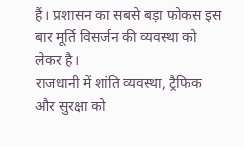हैं। प्रशासन का सबसे बड़ा फोकस इस बार मूर्ति विसर्जन की व्यवस्था को लेकर है।
राजधानी में शांति व्यवस्था, ट्रैफिक और सुरक्षा को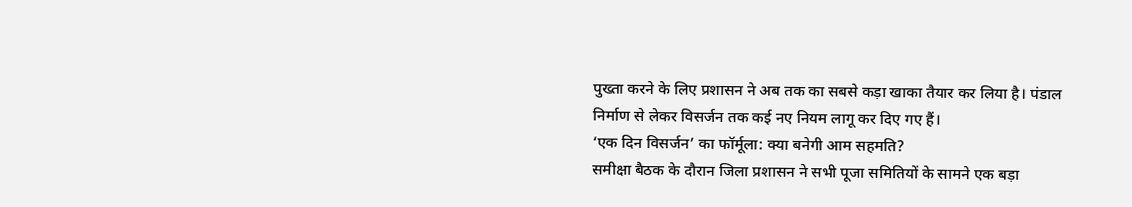पुख्ता करने के लिए प्रशासन ने अब तक का सबसे कड़ा खाका तैयार कर लिया है। पंडाल निर्माण से लेकर विसर्जन तक कई नए नियम लागू कर दिए गए हैं।
‘एक दिन विसर्जन’ का फॉर्मूला: क्या बनेगी आम सहमति?
समीक्षा बैठक के दौरान जिला प्रशासन ने सभी पूजा समितियों के सामने एक बड़ा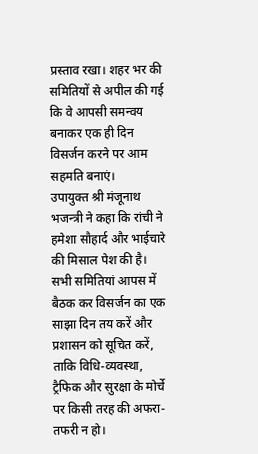प्रस्ताव रखा। शहर भर की समितियों से अपील की गई कि वे आपसी समन्वय बनाकर एक ही दिन विसर्जन करने पर आम सहमति बनाएं।
उपायुक्त श्री मंजूनाथ भजन्त्री ने कहा कि रांची ने हमेशा सौहार्द और भाईचारे की मिसाल पेश की है। सभी समितियां आपस में बैठक कर विसर्जन का एक साझा दिन तय करें और प्रशासन को सूचित करें, ताकि विधि-व्यवस्था, ट्रैफिक और सुरक्षा के मोर्चे पर किसी तरह की अफरा-तफरी न हो।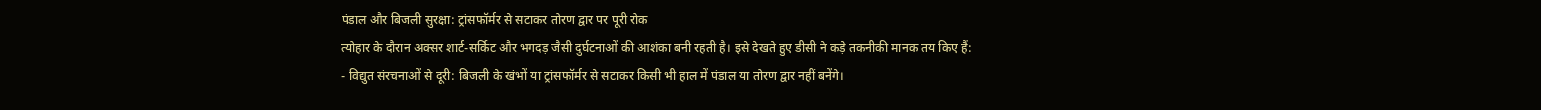पंडाल और बिजली सुरक्षा: ट्रांसफॉर्मर से सटाकर तोरण द्वार पर पूरी रोक
त्योहार के दौरान अक्सर शार्ट-सर्किट और भगदड़ जैसी दुर्घटनाओं की आशंका बनी रहती है। इसे देखते हुए डीसी ने कड़े तकनीकी मानक तय किए हैं:
- विद्युत संरचनाओं से दूरी: बिजली के खंभों या ट्रांसफॉर्मर से सटाकर किसी भी हाल में पंडाल या तोरण द्वार नहीं बनेंगे।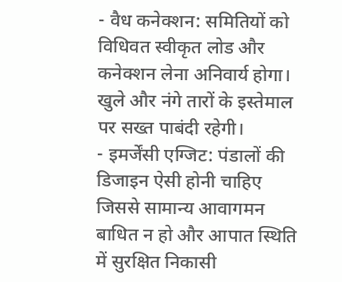- वैध कनेक्शन: समितियों को विधिवत स्वीकृत लोड और कनेक्शन लेना अनिवार्य होगा। खुले और नंगे तारों के इस्तेमाल पर सख्त पाबंदी रहेगी।
- इमर्जेंसी एग्जिट: पंडालों की डिजाइन ऐसी होनी चाहिए जिससे सामान्य आवागमन बाधित न हो और आपात स्थिति में सुरक्षित निकासी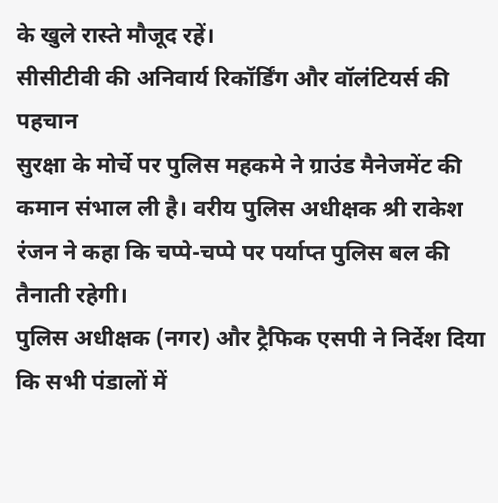के खुले रास्ते मौजूद रहें।
सीसीटीवी की अनिवार्य रिकॉर्डिंग और वॉलंटियर्स की पहचान
सुरक्षा के मोर्चे पर पुलिस महकमे ने ग्राउंड मैनेजमेंट की कमान संभाल ली है। वरीय पुलिस अधीक्षक श्री राकेश रंजन ने कहा कि चप्पे-चप्पे पर पर्याप्त पुलिस बल की तैनाती रहेगी।
पुलिस अधीक्षक (नगर) और ट्रैफिक एसपी ने निर्देश दिया कि सभी पंडालों में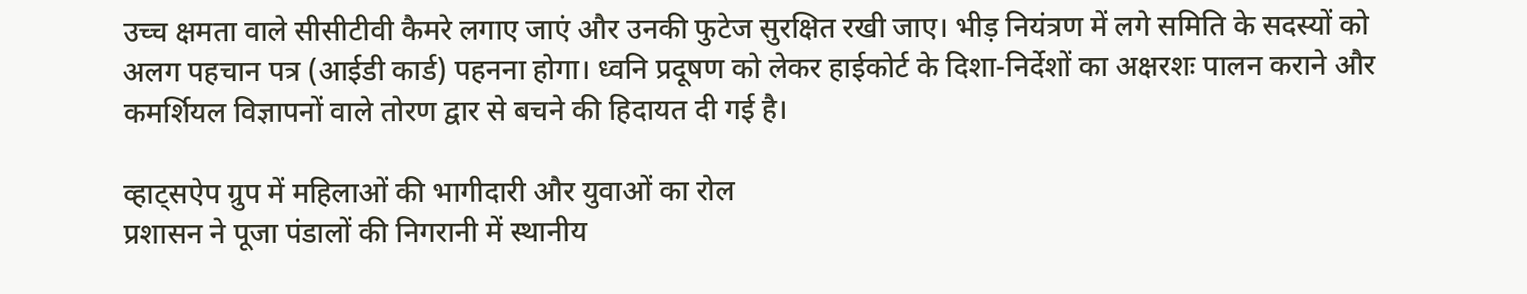उच्च क्षमता वाले सीसीटीवी कैमरे लगाए जाएं और उनकी फुटेज सुरक्षित रखी जाए। भीड़ नियंत्रण में लगे समिति के सदस्यों को अलग पहचान पत्र (आईडी कार्ड) पहनना होगा। ध्वनि प्रदूषण को लेकर हाईकोर्ट के दिशा-निर्देशों का अक्षरशः पालन कराने और कमर्शियल विज्ञापनों वाले तोरण द्वार से बचने की हिदायत दी गई है।

व्हाट्सऐप ग्रुप में महिलाओं की भागीदारी और युवाओं का रोल
प्रशासन ने पूजा पंडालों की निगरानी में स्थानीय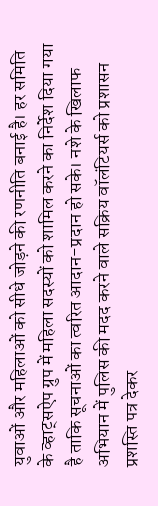युवाओं और महिलाओं को सीधे जोड़ने की रणनीति बनाई है। हर समिति के व्हाट्सऐप ग्रुप में महिला सदस्यों को शामिल करने का निर्देश दिया गया है ताकि सूचनाओं का त्वरित आदान-प्रदान हो सके। नशे के खिलाफ अभियान में पुलिस की मदद करने वाले सक्रिय वॉलंटियर्स को प्रशासन प्रशस्ति पत्र देकर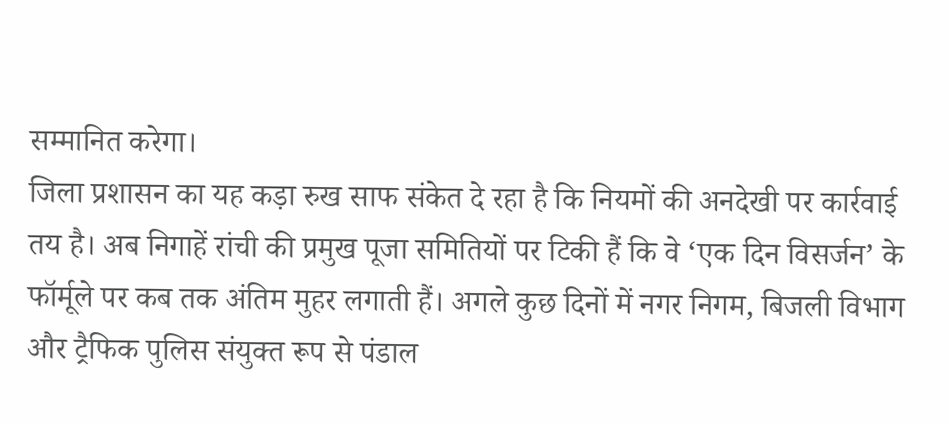सम्मानित करेगा।
जिला प्रशासन का यह कड़ा रुख साफ संकेत दे रहा है कि नियमों की अनदेखी पर कार्रवाई तय है। अब निगाहें रांची की प्रमुख पूजा समितियों पर टिकी हैं कि वे ‘एक दिन विसर्जन’ के फॉर्मूले पर कब तक अंतिम मुहर लगाती हैं। अगले कुछ दिनों में नगर निगम, बिजली विभाग और ट्रैफिक पुलिस संयुक्त रूप से पंडाल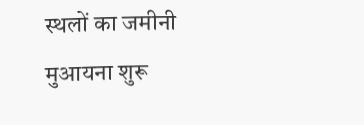स्थलों का जमीनी मुआयना शुरू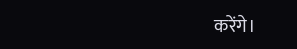करेंगे।